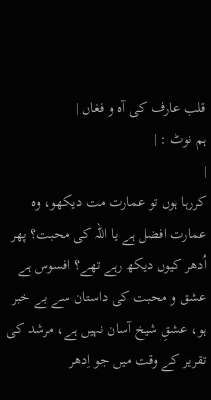قلب عارف کی آہ و فغاں |
ہم نوٹ : |
|
کررہا ہوں تو عمارت مت دیکھو، وہ عمارت افضل ہے یا اللہ کی محبت؟ پھر اُدھر کیوں دیکھ رہے تھے؟ افسوس ہے عشق و محبت کی داستان سے بے خبر ہو، عشقِ شیخ آسان نہیں ہے، مرشد کی تقریر کے وقت میں جو اِدھر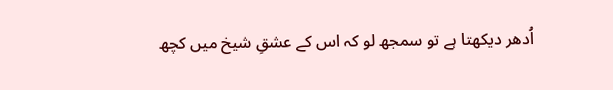اُدھر دیکھتا ہے تو سمجھ لو کہ اس کے عشقِ شیخ میں کچھ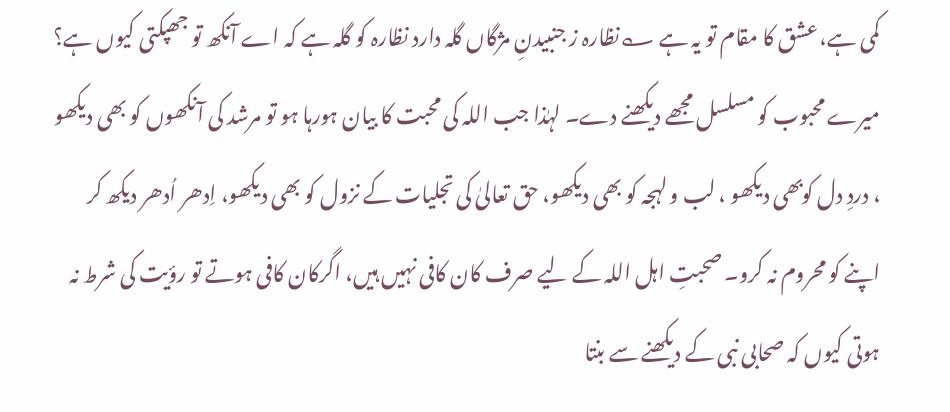کمی ہے، عشق کا مقام تو یہ ہے ؎نظارہ ز جنبیدنِ مژگاں گلہ دارد نظارہ کو گلہ ہے کہ اے آنکھ تو جھپکتی کیوں ہے؟ میرے محبوب کو مسلسل مجھے دیکھنے دے۔ لہٰذا جب اللہ کی محبت کا بیان ہورہا ہو تو مرشد کی آنکھوں کو بھی دیکھو ، دردِ دل کوبھی دیکھو ، لب و لہجہ کو بھی دیکھو، حق تعالیٰ کی تجلیات کے نزول کو بھی دیکھو، اِدھر اُدھر دیکھ کر اپنے کو محروم نہ کرو۔ صحبتِ اہل اللہ کے لیے صرف کان کافی نہیں ہیں، اگرکان کافی ہوتے تو رؤیت کی شرط نہ ہوتی کیوں کہ صحابی نبی کے دیکھنے سے بنتا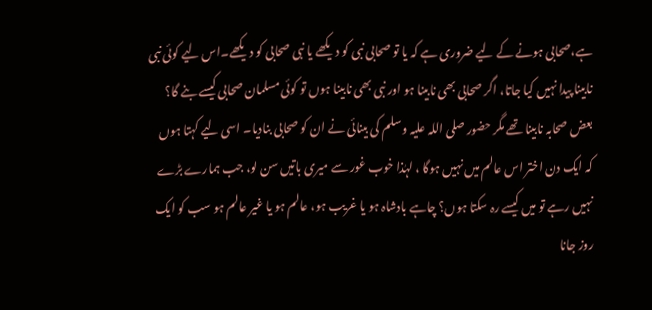ہے،صحابی ہونے کے لیے ضروری ہے کہ یا تو صحابی نبی کو دیکھے یا نبی صحابی کو دیکھے۔اس لیے کوئی نبی نابینا پیدا نہیں کیا جاتا، اگر صحابی بھی نابینا ہو اور نبی بھی نابینا ہوں تو کوئی مسلمان صحابی کیسے بنے گا؟ بعض صحابہ نابینا تھے مگر حضور صلی اللہ علیہ وسلم کی بینائی نے ان کو صحابی بنادیا۔ اسی لیے کہتا ہوں کہ ایک دن اختر اس عالم میں نہیں ہوگا ، لہٰذا خوب غور سے میری باتیں سن لو، جب ہمارے بڑے نہیں رہے تو میں کیسے رہ سکتا ہوں؟ چاہے بادشاہ ہو یا غریب ہو، عالم ہو یا غیر عالم ہو سب کو ایک روز جانا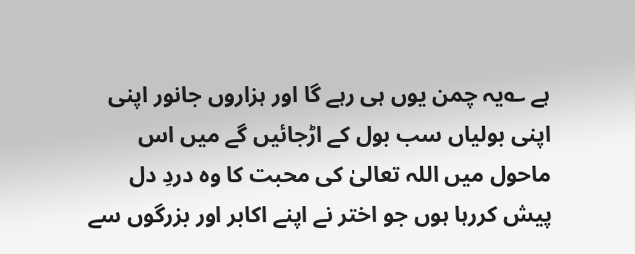ہے ؎یہ چمن یوں ہی رہے گا اور ہزاروں جانور اپنی اپنی بولیاں سب بول کے اڑجائیں گے میں اس ماحول میں اللہ تعالیٰ کی محبت کا وہ دردِ دل پیش کررہا ہوں جو اختر نے اپنے اکابر اور بزرگوں سے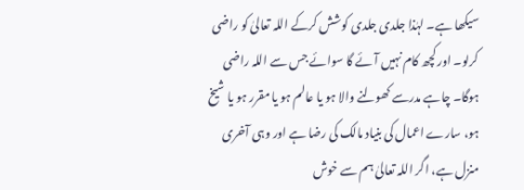سیکھا ہے۔ لہٰذا جلدی جلدی کوشش کرکے اللہ تعالیٰ کو راضی کرلو۔ اور کچھ کام نہیں آئے گا سوائے جس سے اللہ راضی ہوگا۔ چاہے مدرسے کھولنے والا ہو یا عالم ہو یا مقرر ہو یا شیخ ہو، سارے اعمال کی بنیاد مالک کی رضا ہے اور وہی آخری منزل ہے، اگر اللہ تعالیٰ ہم سے خوش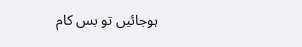ہوجائیں تو بس کام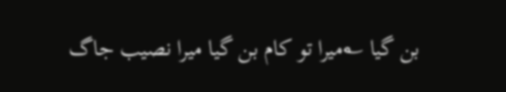بن گیا ؎میرا تو کام بن گیا میرا نصیب جاگ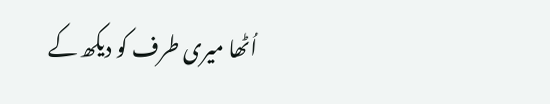اُٹھا میری طرف کو دیکھ کے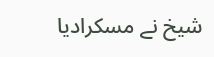شیخ نے مسکرادیا